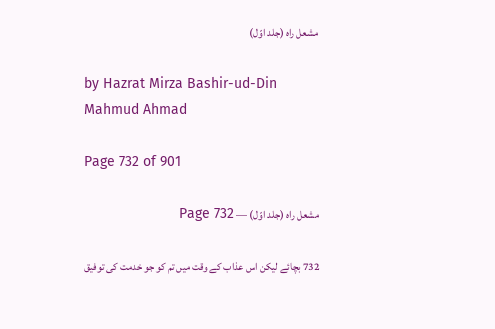مشعل راہ (جلد اوّل)

by Hazrat Mirza Bashir-ud-Din Mahmud Ahmad

Page 732 of 901

مشعل راہ (جلد اوّل) — Page 732

732 بچائے لیکن اس عذاب کے وقت میں تم کو جو خدمت کی توفیق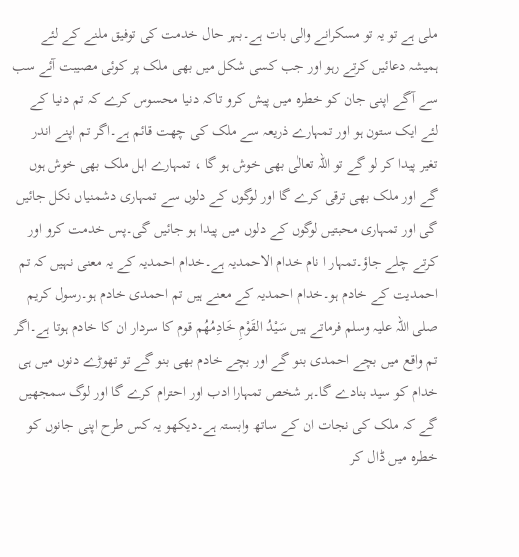ملی ہے تو یہ تو مسکرانے والی بات ہے۔بہر حال خدمت کی توفیق ملنے کے لئے ہمیشہ دعائیں کرتے رہو اور جب کسی شکل میں بھی ملک پر کوئی مصیبت آئے سب سے آگے اپنی جان کو خطرہ میں پیش کرو تاکہ دنیا محسوس کرے کہ تم دنیا کے لئے ایک ستون ہو اور تمہارے ذریعہ سے ملک کی چھت قائم ہے۔اگر تم اپنے اندر تغیر پیدا کر لو گے تو اللہ تعالٰی بھی خوش ہو گا ، تمہارے اہل ملک بھی خوش ہوں گے اور ملک بھی ترقی کرے گا اور لوگوں کے دلوں سے تمہاری دشمنیاں نکل جائیں گی اور تمہاری محبتیں لوگوں کے دلوں میں پیدا ہو جائیں گی۔پس خدمت کرو اور کرتے چلے جاؤ۔تمہار ا نام خدام الاحمدیہ ہے۔خدام احمدیہ کے یہ معنی نہیں کہ تم احمدیت کے خادم ہو۔خدام احمدیہ کے معنے ہیں تم احمدی خادم ہو۔رسول کریم صلی اللہ علیہ وسلم فرماتے ہیں سَيْدُ القَوْمِ خَادِمُهُم قوم کا سردار ان کا خادم ہوتا ہے۔اگر تم واقع میں بچے احمدی بنو گے اور بچے خادم بھی بنو گے تو تھوڑے دنوں میں ہی خدام کو سید بنادے گا۔ہر شخص تمہارا ادب اور احترام کرے گا اور لوگ سمجھیں گے کہ ملک کی نجات ان کے ساتھ وابستہ ہے۔دیکھو یہ کس طرح اپنی جانوں کو خطرہ میں ڈال کر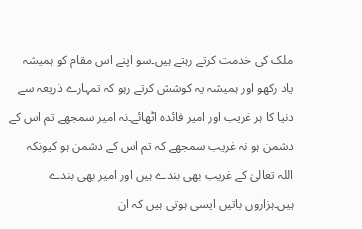ملک کی خدمت کرتے رہتے ہیں۔سو اپنے اس مقام کو ہمیشہ یاد رکھو اور ہمیشہ یہ کوشش کرتے رہو کہ تمہارے ذریعہ سے دنیا کا ہر غریب اور امیر فائدہ اٹھائے۔نہ امیر سمجھے تم اس کے دشمن ہو نہ غریب سمجھے کہ تم اس کے دشمن ہو کیونکہ اللہ تعالیٰ کے غریب بھی بندے ہیں اور امیر بھی بندے ہیں۔ہزاروں باتیں ایسی ہوتی ہیں کہ ان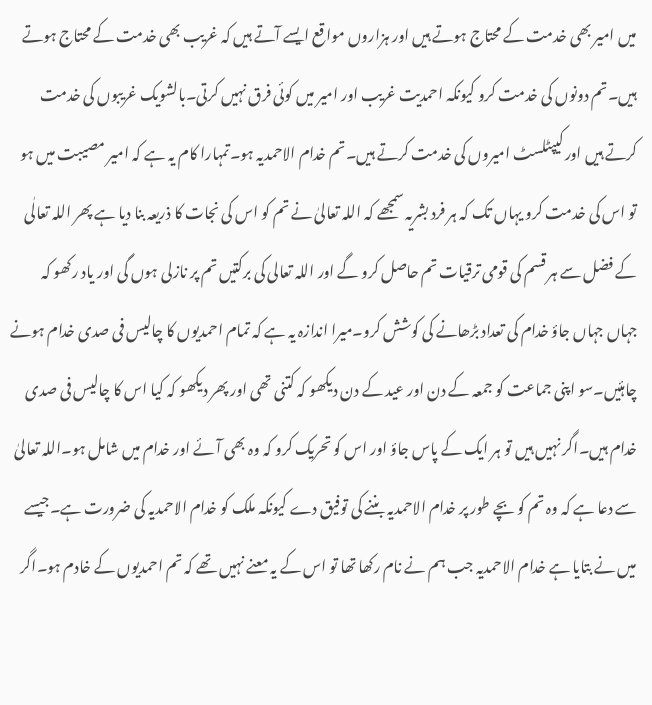میں امیر بھی خدمت کے محتاج ہوتے ہیں اور ہزاروں مواقع ایسے آتے ہیں کہ غریب بھی خدمت کے محتاج ہوتے ہیں۔تم دونوں کی خدمت کرو کیونکہ احمدیت غریب اور امیر میں کوئی فرق نہیں کرتی۔بالشویک غریبوں کی خدمت کرتے ہیں اور کیپٹلسٹ امیروں کی خدمت کرتے ہیں۔تم خدام الاحمدیہ ہو۔تمہارا کام یہ ہے کہ امیر مصیبت میں ہو تو اس کی خدمت کرو یہاں تک کہ ہر فرد بشریہ سمجھے کہ اللہ تعالیٰ نے تم کو اس کی نجات کا ذریعہ بنا دیا ہے پھر اللہ تعالٰی کے فضل سے ہر قسم کی قومی ترقیات تم حاصل کرو گے اور اللہ تعالی کی برکتیں تم پر نازلی ہوں گی اور یاد رکھو کہ جہاں جہاں جاؤ خدام کی تعداد بڑھانے کی کوشش کرو۔میرا اندازہ یہ ہے کہ تمام احمدیوں کا چالیس فی صدی خدام ہونے چاہئیں۔سو اپنی جماعت کو جمعہ کے دن اور عید کے دن دیکھو کہ کتنی تھی اور پھر دیکھو کہ کیا اس کا چالیس فی صدی خدام ہیں۔اگر نہیں ہیں تو ہر ایک کے پاس جاؤ اور اس کو تحریک کرو کہ وہ بھی آئے اور خدام میں شامل ہو۔اللہ تعالیٰ سے دعا ہے کہ وہ تم کو بچے طور پر خدام الاحمدیہ بننے کی توفیق دے کیونکہ ملک کو خدام الاحمدیہ کی ضرورت ہے۔جیسے میں نے بتایا ہے خدام الاحمدیہ جب ہم نے نام رکھا تھا تو اس کے یہ معنے نہیں تھے کہ تم احمدیوں کے خادم ہو۔اگر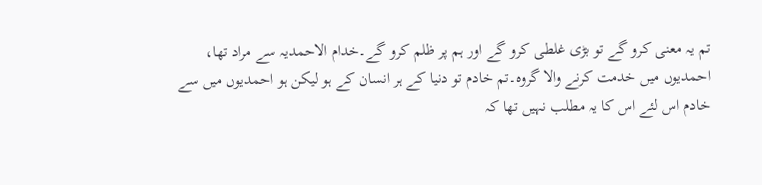تم یہ معنی کرو گے تو بڑی غلطی کرو گے اور ہم پر ظلم کرو گے۔خدام الاحمدیہ سے مراد تھا، احمدیوں میں خدمت کرنے والا گروہ۔تم خادم تو دنیا کے ہر انسان کے ہو لیکن ہو احمدیوں میں سے خادم اس لئے اس کا یہ مطلب نہیں تھا کہ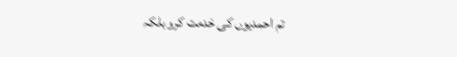تم احمدیوں کی خدمت کرو بلکہ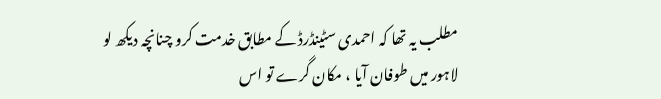مطلب یہ تھا کہ احمدی سٹینڈرڈ کے مطابق خدمت کرو چنانچہ دیکھ لو لاہور میں طوفان آیا ، مکان گرے تو اس